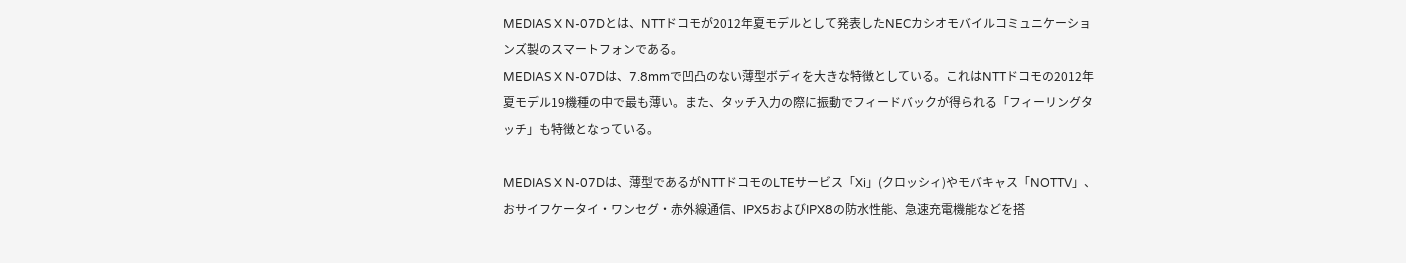MEDIAS X N-07Dとは、NTTドコモが2012年夏モデルとして発表したNECカシオモバイルコミュニケーションズ製のスマートフォンである。
MEDIAS X N-07Dは、7.8mmで凹凸のない薄型ボディを大きな特徴としている。これはNTTドコモの2012年夏モデル19機種の中で最も薄い。また、タッチ入力の際に振動でフィードバックが得られる「フィーリングタッチ」も特徴となっている。

MEDIAS X N-07Dは、薄型であるがNTTドコモのLTEサービス「Xi」(クロッシィ)やモバキャス「NOTTV」、おサイフケータイ・ワンセグ・赤外線通信、IPX5およびIPX8の防水性能、急速充電機能などを搭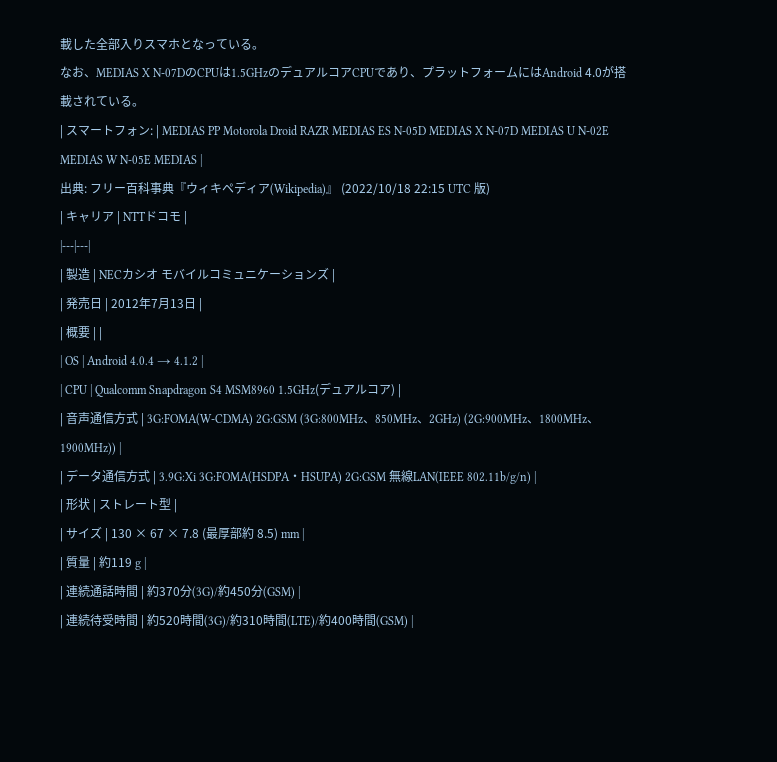載した全部入りスマホとなっている。
なお、MEDIAS X N-07DのCPUは1.5GHzのデュアルコアCPUであり、プラットフォームにはAndroid 4.0が搭載されている。
| スマートフォン: | MEDIAS PP Motorola Droid RAZR MEDIAS ES N-05D MEDIAS X N-07D MEDIAS U N-02E MEDIAS W N-05E MEDIAS |
出典: フリー百科事典『ウィキペディア(Wikipedia)』 (2022/10/18 22:15 UTC 版)
| キャリア | NTTドコモ |
|---|---|
| 製造 | NECカシオ モバイルコミュニケーションズ |
| 発売日 | 2012年7月13日 |
| 概要 | |
| OS | Android 4.0.4 → 4.1.2 |
| CPU | Qualcomm Snapdragon S4 MSM8960 1.5GHz(デュアルコア) |
| 音声通信方式 | 3G:FOMA(W-CDMA) 2G:GSM (3G:800MHz、850MHz、2GHz) (2G:900MHz、1800MHz、1900MHz)) |
| データ通信方式 | 3.9G:Xi 3G:FOMA(HSDPA・HSUPA) 2G:GSM 無線LAN(IEEE 802.11b/g/n) |
| 形状 | ストレート型 |
| サイズ | 130 × 67 × 7.8 (最厚部約 8.5) mm |
| 質量 | 約119 g |
| 連続通話時間 | 約370分(3G)/約450分(GSM) |
| 連続待受時間 | 約520時間(3G)/約310時間(LTE)/約400時間(GSM) |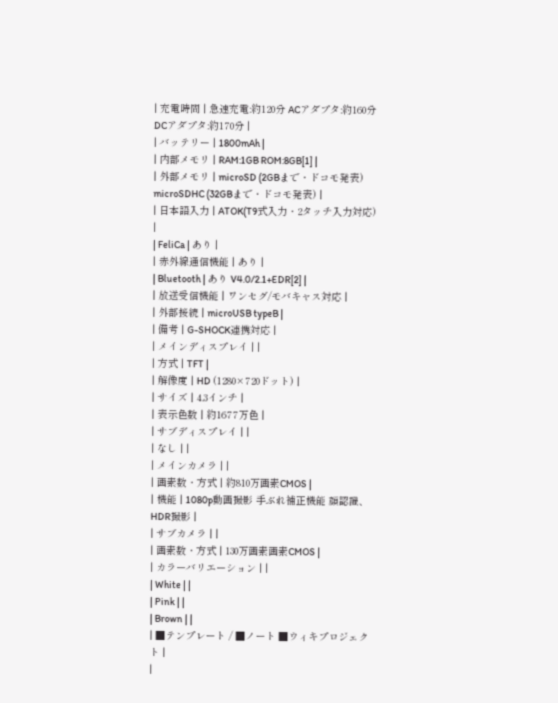| 充電時間 | 急速充電:約120分 ACアダプタ:約160分 DCアダプタ:約170分 |
| バッテリー | 1800mAh |
| 内部メモリ | RAM:1GB ROM:8GB[1] |
| 外部メモリ | microSD (2GBまで・ドコモ発表) microSDHC (32GBまで・ドコモ発表) |
| 日本語入力 | ATOK(T9式入力・2タッチ入力対応) |
| FeliCa | あり |
| 赤外線通信機能 | あり |
| Bluetooth | あり V4.0/2.1+EDR[2] |
| 放送受信機能 | ワンセグ/モバキャス対応 |
| 外部接続 | microUSB typeB |
| 備考 | G-SHOCK連携対応 |
| メインディスプレイ | |
| 方式 | TFT |
| 解像度 | HD (1280×720ドット) |
| サイズ | 4.3インチ |
| 表示色数 | 約1677万色 |
| サブディスプレイ | |
| なし | |
| メインカメラ | |
| 画素数・方式 | 約810万画素CMOS |
| 機能 | 1080p動画撮影 手ぶれ補正機能 顔認識、HDR撮影 |
| サブカメラ | |
| 画素数・方式 | 130万画素画素CMOS |
| カラーバリエーション | |
| White | |
| Pink | |
| Brown | |
| ■テンプレート / ■ノート ■ウィキプロジェクト |
|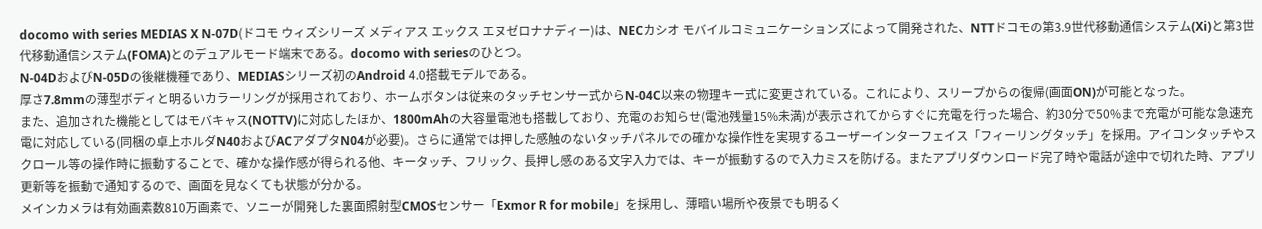docomo with series MEDIAS X N-07D(ドコモ ウィズシリーズ メディアス エックス エヌゼロナナディー)は、NECカシオ モバイルコミュニケーションズによって開発された、NTTドコモの第3.9世代移動通信システム(Xi)と第3世代移動通信システム(FOMA)とのデュアルモード端末である。docomo with seriesのひとつ。
N-04DおよびN-05Dの後継機種であり、MEDIASシリーズ初のAndroid 4.0搭載モデルである。
厚さ7.8mmの薄型ボディと明るいカラーリングが採用されており、ホームボタンは従来のタッチセンサー式からN-04C以来の物理キー式に変更されている。これにより、スリープからの復帰(画面ON)が可能となった。
また、追加された機能としてはモバキャス(NOTTV)に対応したほか、1800mAhの大容量電池も搭載しており、充電のお知らせ(電池残量15%未満)が表示されてからすぐに充電を行った場合、約30分で50%まで充電が可能な急速充電に対応している(同梱の卓上ホルダN40およびACアダプタN04が必要)。さらに通常では押した感触のないタッチパネルでの確かな操作性を実現するユーザーインターフェイス「フィーリングタッチ」を採用。アイコンタッチやスクロール等の操作時に振動することで、確かな操作感が得られる他、キータッチ、フリック、長押し感のある文字入力では、キーが振動するので入力ミスを防げる。またアプリダウンロード完了時や電話が途中で切れた時、アプリ更新等を振動で通知するので、画面を見なくても状態が分かる。
メインカメラは有効画素数810万画素で、ソニーが開発した裏面照射型CMOSセンサー「Exmor R for mobile」を採用し、薄暗い場所や夜景でも明るく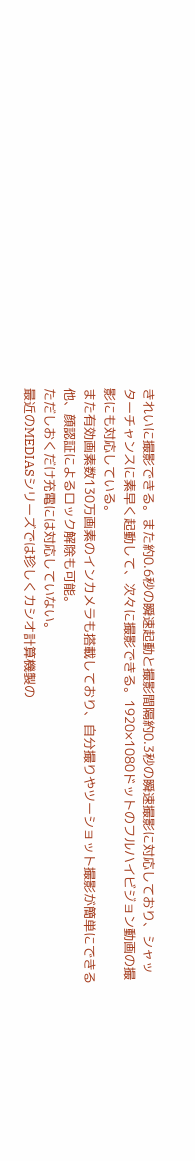きれいに撮影できる。また約0.6秒の瞬速起動と撮影間隔約0.3秒の瞬速撮影に対応しており、シャッターチャンスに素早く起動して、次々に撮影できる。1920×1080ドットのフルハイビジョン動画の撮影にも対応している。
また有効画素数130万画素のインカメラも搭載しており、自分撮りやツーショット撮影が簡単にできる他、顔認証によるロック解除も可能。
ただしおくだけ充電には対応していない。
最近のMEDIASシリーズでは珍しくカシオ計算機製の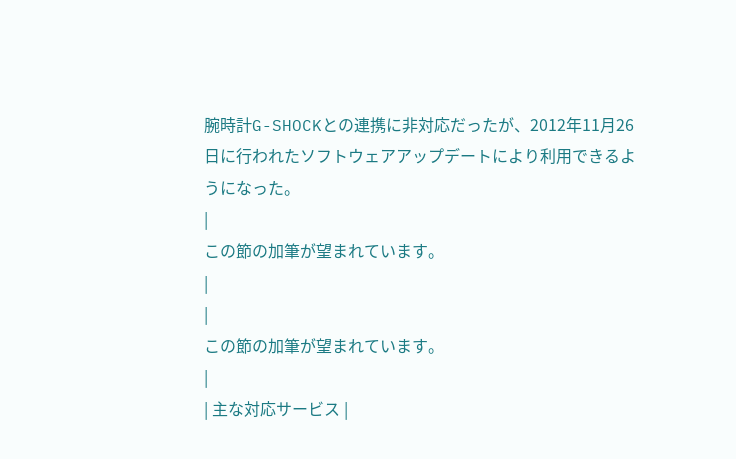腕時計G-SHOCKとの連携に非対応だったが、2012年11月26日に行われたソフトウェアアップデートにより利用できるようになった。
|
この節の加筆が望まれています。
|
|
この節の加筆が望まれています。
|
| 主な対応サービス |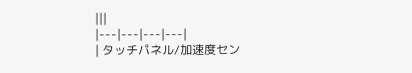|||
|---|---|---|---|
| タッチパネル/加速度セン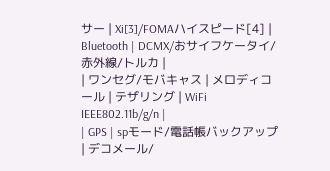サー | Xi[3]/FOMAハイスピード[4] | Bluetooth | DCMX/おサイフケータイ/赤外線/トルカ |
| ワンセグ/モバキャス | メロディコール | テザリング | WiFi IEEE802.11b/g/n |
| GPS | spモード/電話帳バックアップ | デコメール/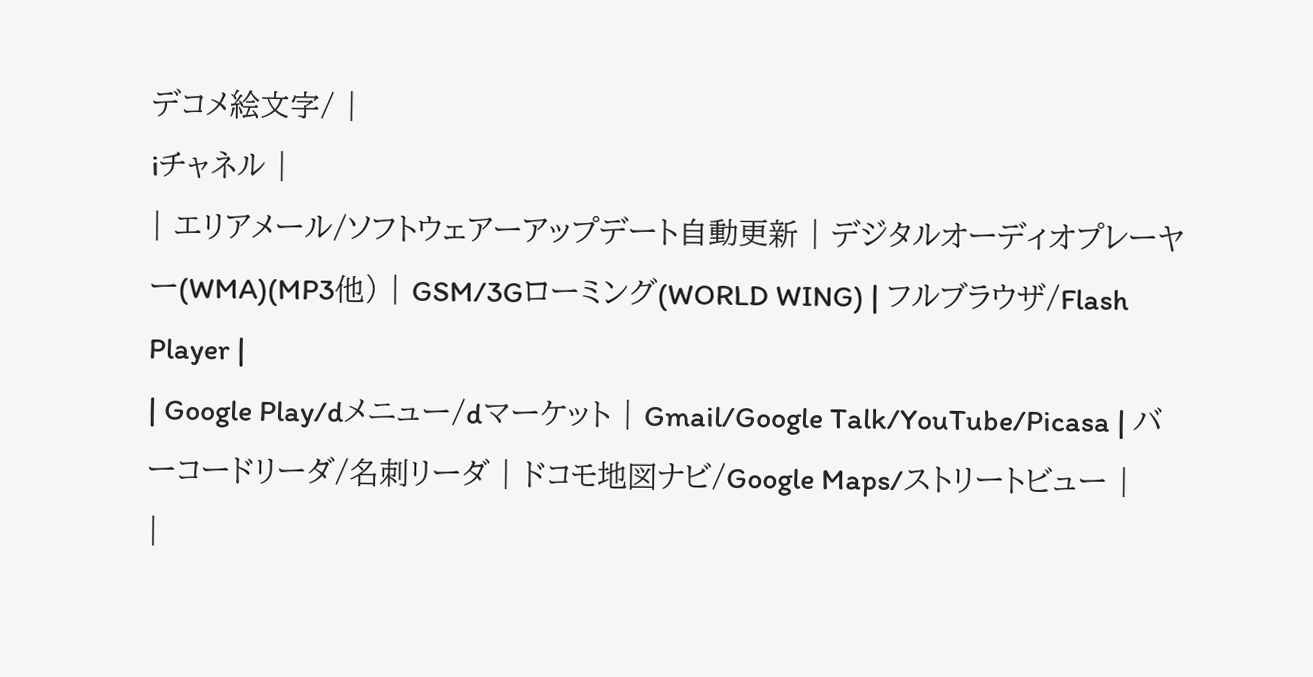デコメ絵文字/ |
iチャネル |
| エリアメール/ソフトウェアーアップデート自動更新 | デジタルオーディオプレーヤー(WMA)(MP3他) | GSM/3Gローミング(WORLD WING) | フルブラウザ/Flash Player |
| Google Play/dメニュー/dマーケット | Gmail/Google Talk/YouTube/Picasa | バーコードリーダ/名刺リーダ | ドコモ地図ナビ/Google Maps/ストリートビュー |
|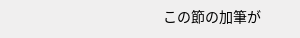この節の加筆が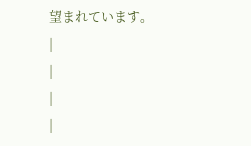望まれています。
|
|
|
|